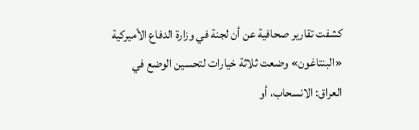كشفت تقارير صحافية عن أن لجنة في وزارة الدفاع الأميركية «البنتاغون» وضعت ثلاثة خيارات لتحسين الوضع في العراق: الانسحاب، أو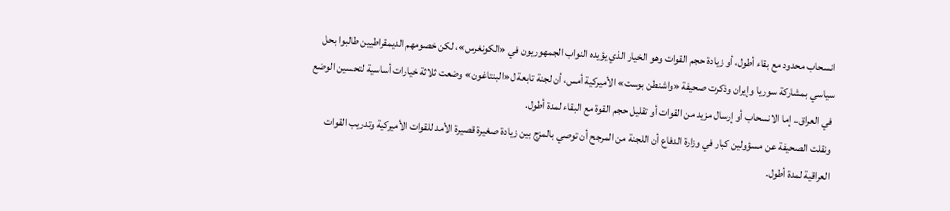انسحاب محدود مع بقاء أطول، أو زيادة حجم القوات وهو الخيار الذي يؤيده النواب الجمهوريون في «الكونغرس»، لكن خصومهم الديمقراطيين طالبوا بحل سياسي بمشاركة سوريا وإيران وذكرت صحيفة «واشنطن بوست» الأميركية أمس، أن لجنة تابعة ل«البنتاغون» وضعت ثلاثة خيارات أساسية لتحسين الوضع في العراق.. إما الانسحاب أو إرسال مزيد من القوات أو تقليل حجم القوة مع البقاء لمدة أطول.
ونقلت الصحيفة عن مسؤولين كبار في وزارة الدفاع أن اللجنة من المرجح أن توصي بالمزج بين زيادة صغيرة قصيرة الأمد للقوات الأميركية وتدريب القوات العراقية لمدة أطول.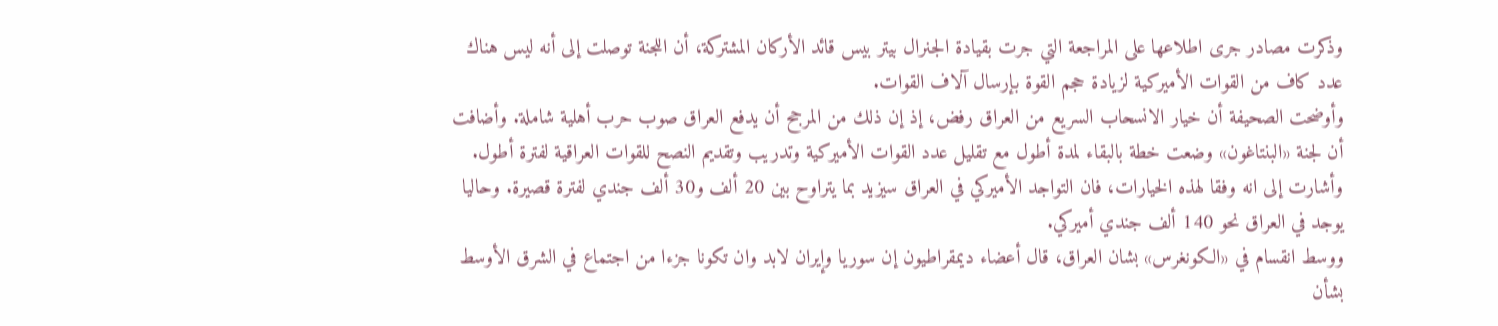وذكرت مصادر جرى اطلاعها على المراجعة التي جرت بقيادة الجنرال بيتر بيس قائد الأركان المشتركة، أن اللجنة توصلت إلى أنه ليس هناك عدد كاف من القوات الأميركية لزيادة حجم القوة بإرسال آلاف القوات.
وأوضحت الصحيفة أن خيار الانسحاب السريع من العراق رفض، إذ إن ذلك من المرجح أن يدفع العراق صوب حرب أهلية شاملة. وأضافت أن لجنة «البنتاغون» وضعت خطة بالبقاء لمدة أطول مع تقليل عدد القوات الأميركية وتدريب وتقديم النصح للقوات العراقية لفترة أطول.
وأشارت إلى انه وفقا لهذه الخيارات، فان التواجد الأميركي في العراق سيزيد بما يتراوح بين 20 ألف و30 ألف جندي لفترة قصيرة. وحاليا يوجد في العراق نحو 140 ألف جندي أميركي.
ووسط انقسام في «الكونغرس» بشان العراق، قال أعضاء ديمقراطيون إن سوريا وإيران لابد وان تكونا جزءا من اجتماع في الشرق الأوسط بشأن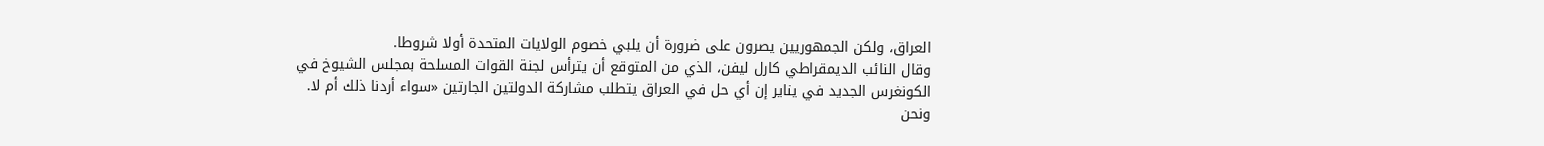العراق، ولكن الجمهوريين يصرون على ضرورة أن يلبي خصوم الولايات المتحدة أولا شروطا.
وقال النائب الديمقراطي كارل ليفن، الذي من المتوقع أن يترأس لجنة القوات المسلحة بمجلس الشيوخ في الكونغرس الجديد في يناير إن أي حل في العراق يتطلب مشاركة الدولتين الجارتين «سواء أردنا ذلك أم لا. ونحن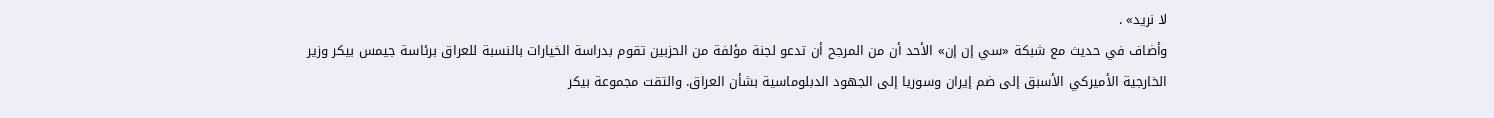لا نريد» .
وأضاف في حديث مع شبكة «سي إن إن» الأحد أن من المرجح أن تدعو لجنة مؤلفة من الحزبين تقوم بدراسة الخيارات بالنسبة للعراق برئاسة جيمس بيكر وزير الخارجية الأميركي الأسبق إلى ضم إيران وسوريا إلى الجهود الدبلوماسية بشأن العراق. والتقت مجموعة بيكر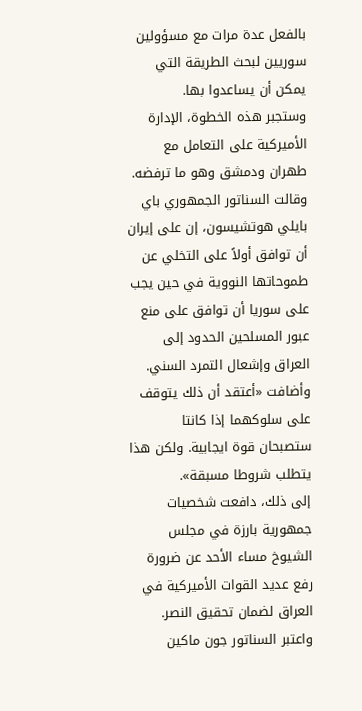بالفعل عدة مرات مع مسؤولين سوريين لبحث الطريقة التي يمكن أن يساعدوا بها.
وستجبر هذه الخطوة، الإدارة الأميركية على التعامل مع طهران ودمشق وهو ما ترفضه. وقالت السناتور الجمهوري باي بايلي هوتشيسون، إن على إيران أن توافق أولاً على التخلي عن طموحاتها النووية في حين يجب على سوريا أن توافق على منع عبور المسلحين الحدود إلى العراق وإشعال التمرد السني. وأضافت «أعتقد أن ذلك يتوقف على سلوكهما إذا كانتا ستصبحان قوة ايجابية. ولكن هذا يتطلب شروطا مسبقة».
إلى ذلك، دافعت شخصيات جمهورية بارزة في مجلس الشيوخ مساء الأحد عن ضرورة رفع عديد القوات الأميركية في العراق لضمان تحقيق النصر. واعتبر السناتور جون ماكين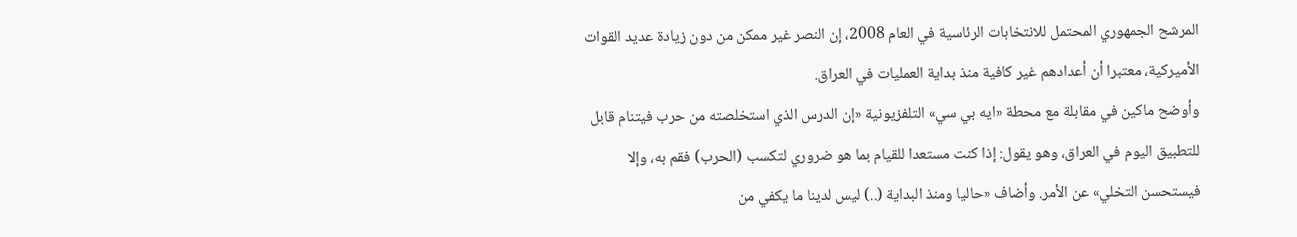المرشح الجمهوري المحتمل للانتخابات الرئاسية في العام 2008، إن النصر غير ممكن من دون زيادة عديد القوات الأميركية، معتبرا أن أعدادهم غير كافية منذ بداية العمليات في العراق.
وأوضح ماكين في مقابلة مع محطة «ايه بي سي» التلفزيونية «إن الدرس الذي استخلصته من حرب فيتنام قابل للتطبيق اليوم في العراق، وهو يقول: إذا كنت مستعدا للقيام بما هو ضروري لتكسب (الحرب) فقم به، وإلا فيستحسن التخلي» عن الأمر. وأضاف «حاليا ومنذ البداية (..) ليس لدينا ما يكفي من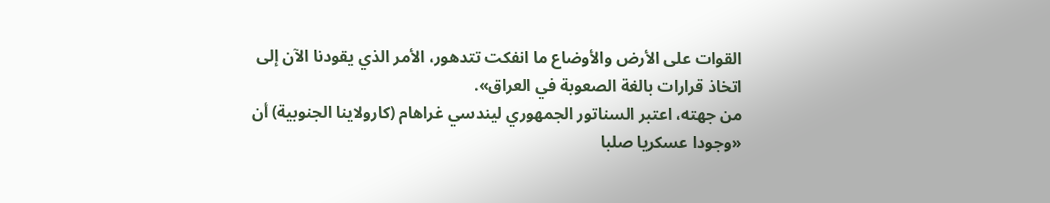القوات على الأرض والأوضاع ما انفكت تتدهور، الأمر الذي يقودنا الآن إلى اتخاذ قرارات بالغة الصعوبة في العراق».
من جهته، اعتبر السناتور الجمهوري ليندسي غراهام (كارولاينا الجنوبية) أن «وجودا عسكريا صلبا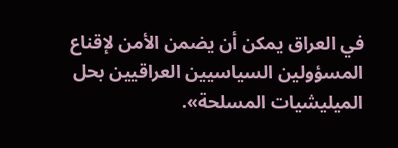في العراق يمكن أن يضمن الأمن لإقناع المسؤولين السياسيين العراقيين بحل الميليشيات المسلحة».